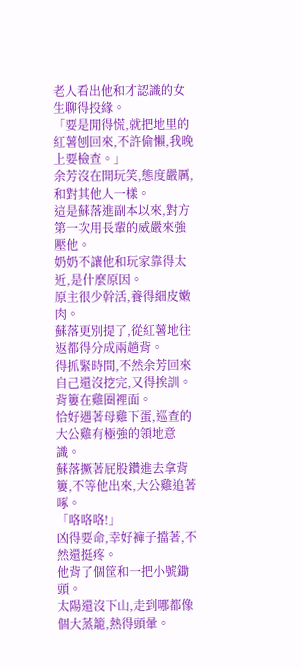老人看出他和才認識的女生聊得投緣。
「要是閒得慌,就把地里的紅薯刨回來,不許偷懶,我晚上要檢查。」
余芳沒在開玩笑,態度嚴厲,和對其他人一樣。
這是蘇落進副本以來,對方第一次用長輩的威嚴來強壓他。
奶奶不讓他和玩家靠得太近,是什麼原因。
原主很少幹活,養得細皮嫩肉。
蘇落更別提了,從紅薯地往返都得分成兩趟背。
得抓緊時間,不然余芳回來自己還沒挖完,又得挨訓。
背簍在雞圈裡面。
恰好遇著母雞下蛋,巡查的大公雞有極強的領地意識。
蘇落撅著屁股鑽進去拿背簍,不等他出來,大公雞追著啄。
「咯咯咯!」
凶得要命,幸好褲子擋著,不然還挺疼。
他背了個筐和一把小號鋤頭。
太陽還沒下山,走到哪都像個大蒸籠,熱得頭暈。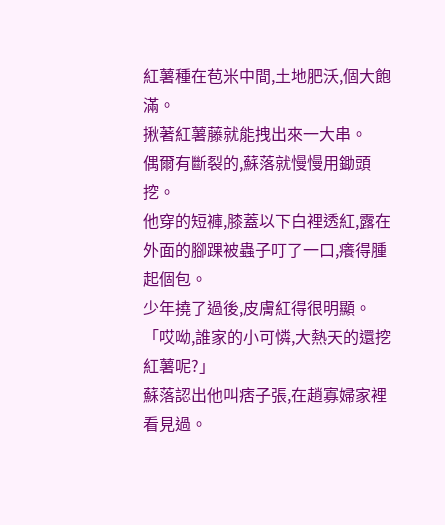紅薯種在苞米中間,土地肥沃,個大飽滿。
揪著紅薯藤就能拽出來一大串。
偶爾有斷裂的,蘇落就慢慢用鋤頭挖。
他穿的短褲,膝蓋以下白裡透紅,露在外面的腳踝被蟲子叮了一口,癢得腫起個包。
少年撓了過後,皮膚紅得很明顯。
「哎呦,誰家的小可憐,大熱天的還挖紅薯呢?」
蘇落認出他叫痞子張,在趙寡婦家裡看見過。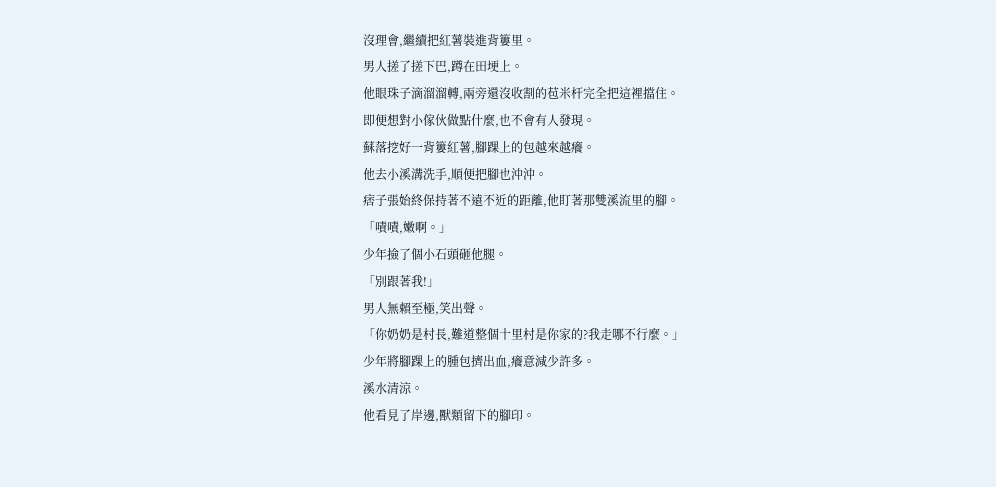沒理會,繼續把紅薯裝進背簍里。
男人搓了搓下巴,蹲在田埂上。
他眼珠子滴溜溜轉,兩旁還沒收割的苞米杆完全把這裡擋住。
即便想對小傢伙做點什麼,也不會有人發現。
蘇落挖好一背簍紅薯,腳踝上的包越來越癢。
他去小溪溝洗手,順便把腳也沖沖。
痞子張始終保持著不遠不近的距離,他盯著那雙溪流里的腳。
「嘖嘖,嫩啊。」
少年撿了個小石頭砸他腿。
「別跟著我!」
男人無賴至極,笑出聲。
「你奶奶是村長,難道整個十里村是你家的?我走哪不行麼。」
少年將腳踝上的腫包擠出血,癢意減少許多。
溪水清涼。
他看見了岸邊,獸類留下的腳印。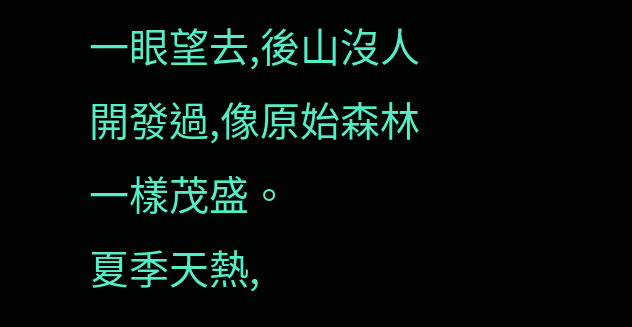一眼望去,後山沒人開發過,像原始森林一樣茂盛。
夏季天熱,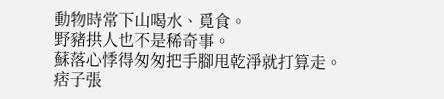動物時常下山喝水、覓食。
野豬拱人也不是稀奇事。
蘇落心悸得匆匆把手腳甩乾淨就打算走。
痞子張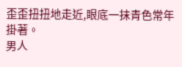歪歪扭扭地走近,眼底一抹青色常年掛著。
男人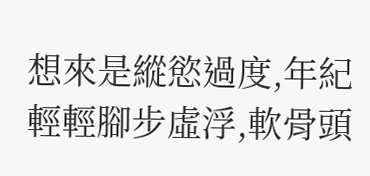想來是縱慾過度,年紀輕輕腳步虛浮,軟骨頭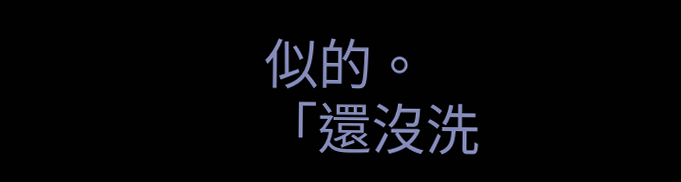似的。
「還沒洗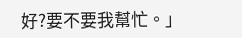好?要不要我幫忙。」